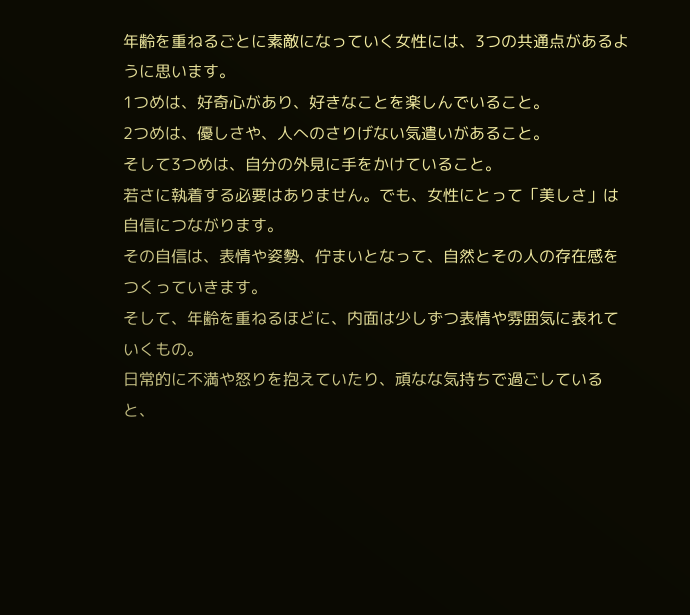年齢を重ねるごとに素敵になっていく女性には、3つの共通点があるように思います。
1つめは、好奇心があり、好きなことを楽しんでいること。
2つめは、優しさや、人へのさりげない気遣いがあること。
そして3つめは、自分の外見に手をかけていること。
若さに執着する必要はありません。でも、女性にとって「美しさ」は自信につながります。
その自信は、表情や姿勢、佇まいとなって、自然とその人の存在感をつくっていきます。
そして、年齢を重ねるほどに、内面は少しずつ表情や雰囲気に表れていくもの。
日常的に不満や怒りを抱えていたり、頑なな気持ちで過ごしていると、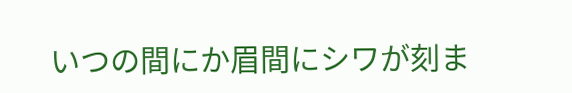いつの間にか眉間にシワが刻ま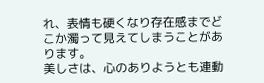れ、表情も硬くなり存在感までどこか濁って見えてしまうことがあります。
美しさは、心のありようとも連動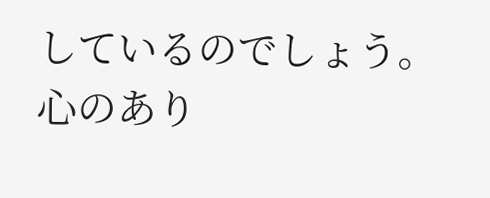しているのでしょう。
心のあり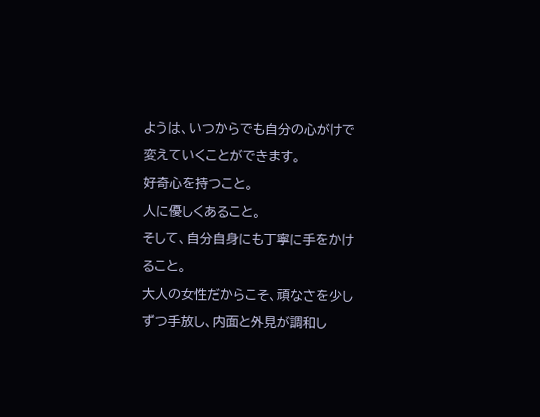ようは、いつからでも自分の心がけで変えていくことができます。
好奇心を持つこと。
人に優しくあること。
そして、自分自身にも丁寧に手をかけること。
大人の女性だからこそ、頑なさを少しずつ手放し、内面と外見が調和し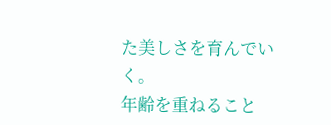た美しさを育んでいく。
年齢を重ねること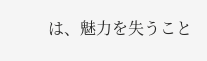は、魅力を失うこと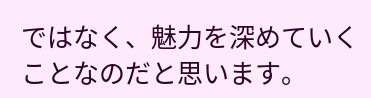ではなく、魅力を深めていくことなのだと思います。